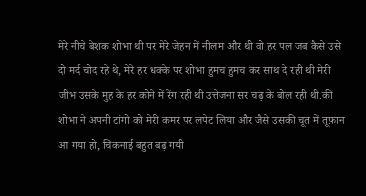मेरे नीचे बेशक शोभा थी पर मेरे जेहन में नीलम और थी वो हर पल जब कैसे उसे दो मर्द चोद रहे थे, मेरे हर धक्के पर शोभा हुमच हुमच कर साथ दे रही थी मेरी जीभ उसके मुह के हर कोने में रेंग रही थी उत्तेजना सर चढ़ के बोल रही थी.की शोभा ने अपनी टांगो को मेरी कमर पर लपेट लिया और जैसे उसकी चूत में तूफ़ान आ गया हो, चिकनाई बहुत बढ़ गयी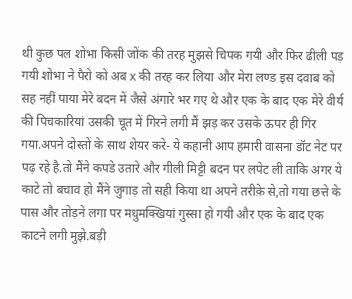थी कुछ पल शोभा किसी जोंक की तरह मुझसे चिपक गयी और फिर ढीली पड़ गयी शोभा ने पैरो को अब x की तरह कर लिया और मेरा लण्ड इस दवाब को सह नहीं पाया मेरे बदन में जैसे अंगारे भर गए थे और एक के बाद एक मेरे वीर्य की पिचकारियां उसकी चूत में गिरने लगी मैं झड़ कर उसके ऊपर ही गिर गया.अपने दोस्तों के साथ शेयर करे- ये कहानी आप हमारी वासना डॉट नेट पर पढ़ रहे है.तो मैंने कपडे उतारे और गीली मिट्टी बदन पर लपेट ली ताकि अगर ये काटे तो बचाव हो मैंने जुगाड़ तो सही किया था अपने तरीक़े से,तो गया छत्ते के पास और तोड़ने लगा पर मधुमक्खियां गुस्सा हो गयी और एक के बाद एक काटने लगी मुझे.बड़ी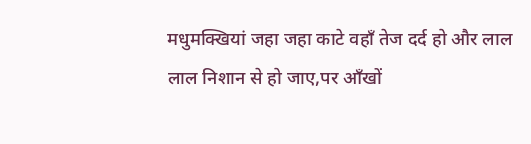मधुमक्खियां जहा जहा काटे वहाँ तेज दर्द हो और लाल लाल निशान से हो जाए,पर आँखों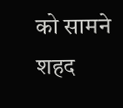को सामने शहद